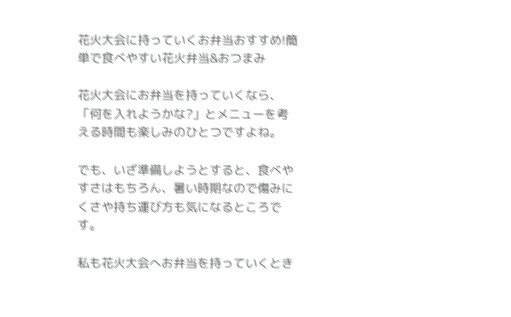花火大会に持っていくお弁当おすすめ!簡単で食べやすい花火弁当&おつまみ

花火大会にお弁当を持っていくなら、「何を入れようかな?」とメニューを考える時間も楽しみのひとつですよね。

でも、いざ準備しようとすると、食べやすさはもちろん、暑い時期なので傷みにくさや持ち運び方も気になるところです。

私も花火大会へお弁当を持っていくとき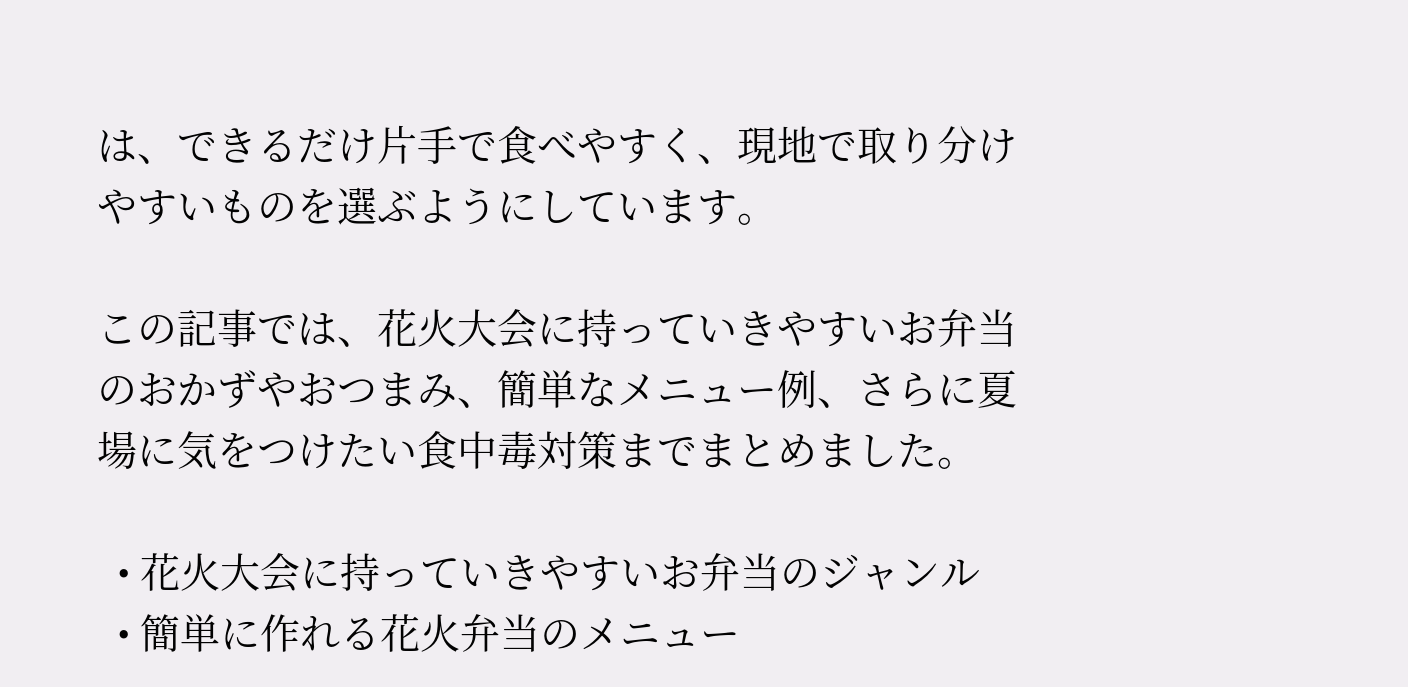は、できるだけ片手で食べやすく、現地で取り分けやすいものを選ぶようにしています。

この記事では、花火大会に持っていきやすいお弁当のおかずやおつまみ、簡単なメニュー例、さらに夏場に気をつけたい食中毒対策までまとめました。

  • 花火大会に持っていきやすいお弁当のジャンル
  • 簡単に作れる花火弁当のメニュー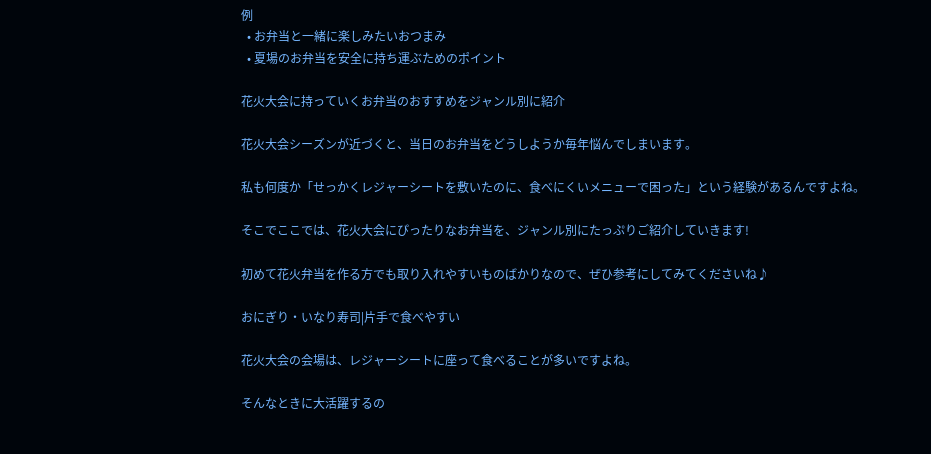例
  • お弁当と一緒に楽しみたいおつまみ
  • 夏場のお弁当を安全に持ち運ぶためのポイント

花火大会に持っていくお弁当のおすすめをジャンル別に紹介

花火大会シーズンが近づくと、当日のお弁当をどうしようか毎年悩んでしまいます。

私も何度か「せっかくレジャーシートを敷いたのに、食べにくいメニューで困った」という経験があるんですよね。

そこでここでは、花火大会にぴったりなお弁当を、ジャンル別にたっぷりご紹介していきます!

初めて花火弁当を作る方でも取り入れやすいものばかりなので、ぜひ参考にしてみてくださいね♪

おにぎり・いなり寿司|片手で食べやすい

花火大会の会場は、レジャーシートに座って食べることが多いですよね。

そんなときに大活躍するの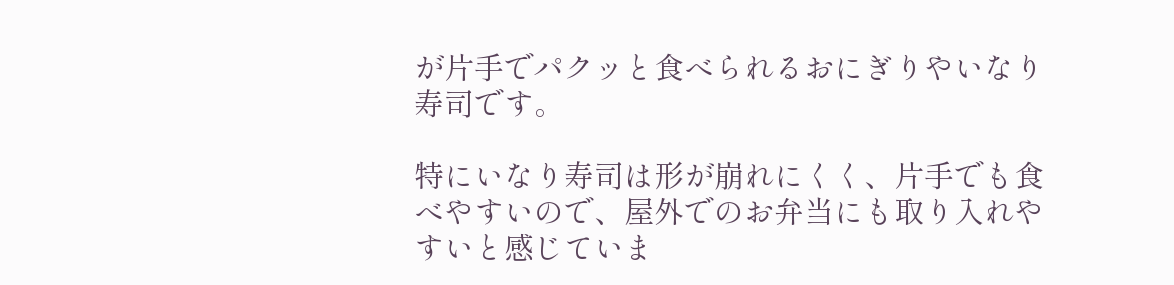が片手でパクッと食べられるおにぎりやいなり寿司です。

特にいなり寿司は形が崩れにくく、片手でも食べやすいので、屋外でのお弁当にも取り入れやすいと感じていま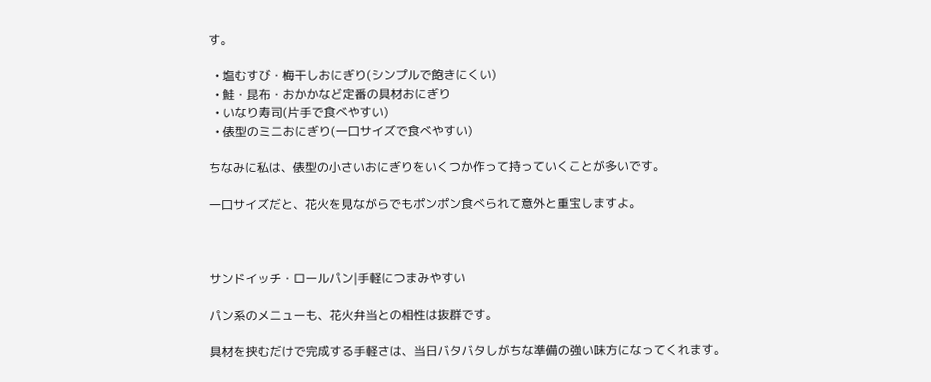す。

  • 塩むすび・梅干しおにぎり(シンプルで飽きにくい)
  • 鮭・昆布・おかかなど定番の具材おにぎり
  • いなり寿司(片手で食べやすい)
  • 俵型のミニおにぎり(一口サイズで食べやすい)

ちなみに私は、俵型の小さいおにぎりをいくつか作って持っていくことが多いです。

一口サイズだと、花火を見ながらでもポンポン食べられて意外と重宝しますよ。



サンドイッチ・ロールパン|手軽につまみやすい

パン系のメニューも、花火弁当との相性は抜群です。

具材を挟むだけで完成する手軽さは、当日バタバタしがちな準備の強い味方になってくれます。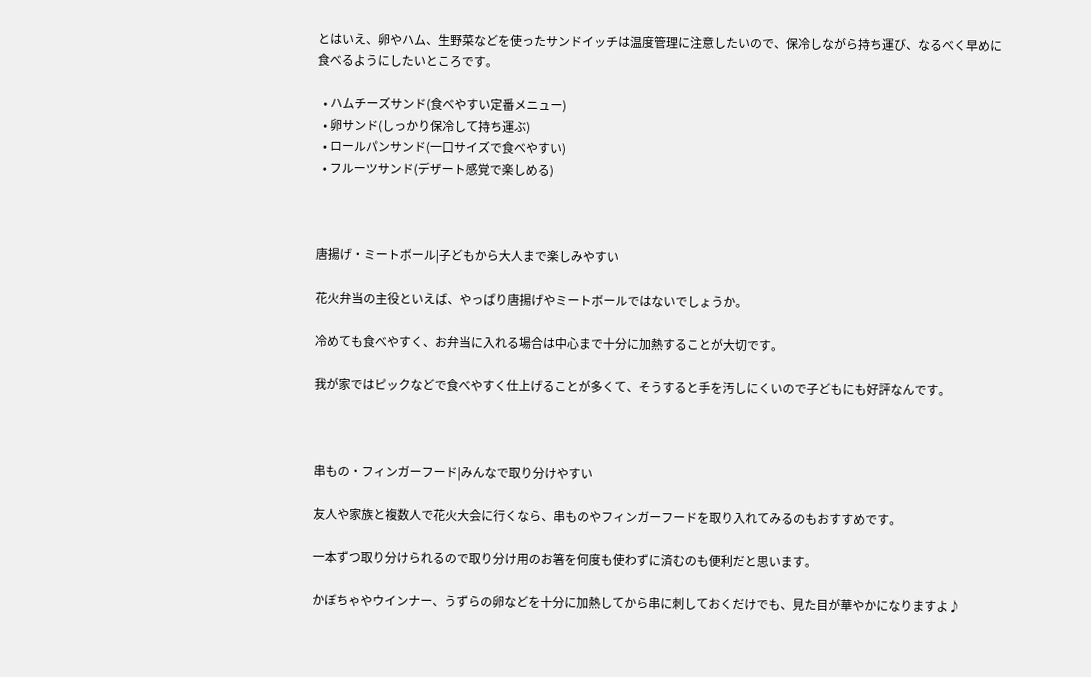とはいえ、卵やハム、生野菜などを使ったサンドイッチは温度管理に注意したいので、保冷しながら持ち運び、なるべく早めに食べるようにしたいところです。

  • ハムチーズサンド(食べやすい定番メニュー)
  • 卵サンド(しっかり保冷して持ち運ぶ)
  • ロールパンサンド(一口サイズで食べやすい)
  • フルーツサンド(デザート感覚で楽しめる)



唐揚げ・ミートボール|子どもから大人まで楽しみやすい

花火弁当の主役といえば、やっぱり唐揚げやミートボールではないでしょうか。

冷めても食べやすく、お弁当に入れる場合は中心まで十分に加熱することが大切です。

我が家ではピックなどで食べやすく仕上げることが多くて、そうすると手を汚しにくいので子どもにも好評なんです。



串もの・フィンガーフード|みんなで取り分けやすい

友人や家族と複数人で花火大会に行くなら、串ものやフィンガーフードを取り入れてみるのもおすすめです。

一本ずつ取り分けられるので取り分け用のお箸を何度も使わずに済むのも便利だと思います。

かぼちゃやウインナー、うずらの卵などを十分に加熱してから串に刺しておくだけでも、見た目が華やかになりますよ♪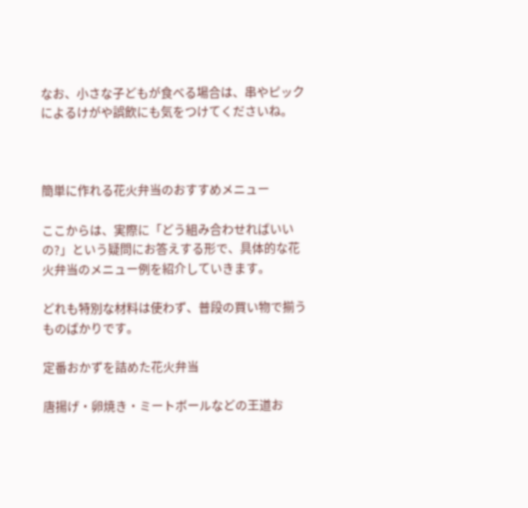なお、小さな子どもが食べる場合は、串やピックによるけがや誤飲にも気をつけてくださいね。



簡単に作れる花火弁当のおすすめメニュー

ここからは、実際に「どう組み合わせればいいの?」という疑問にお答えする形で、具体的な花火弁当のメニュー例を紹介していきます。

どれも特別な材料は使わず、普段の買い物で揃うものばかりです。

定番おかずを詰めた花火弁当

唐揚げ・卵焼き・ミートボールなどの王道お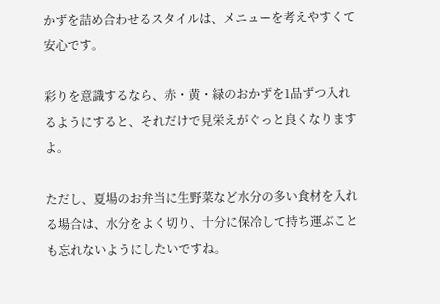かずを詰め合わせるスタイルは、メニューを考えやすくて安心です。

彩りを意識するなら、赤・黄・緑のおかずを1品ずつ入れるようにすると、それだけで見栄えがぐっと良くなりますよ。

ただし、夏場のお弁当に生野菜など水分の多い食材を入れる場合は、水分をよく切り、十分に保冷して持ち運ぶことも忘れないようにしたいですね。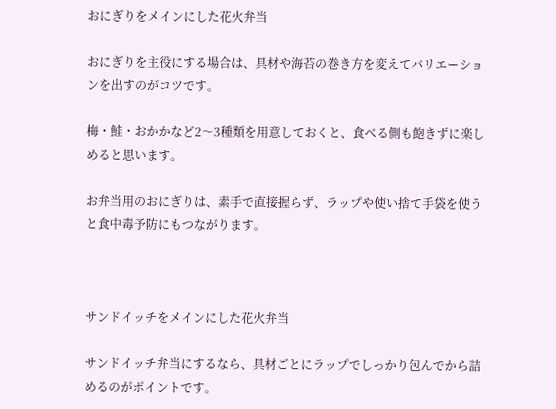おにぎりをメインにした花火弁当

おにぎりを主役にする場合は、具材や海苔の巻き方を変えてバリエーションを出すのがコツです。

梅・鮭・おかかなど2〜3種類を用意しておくと、食べる側も飽きずに楽しめると思います。

お弁当用のおにぎりは、素手で直接握らず、ラップや使い捨て手袋を使うと食中毒予防にもつながります。



サンドイッチをメインにした花火弁当

サンドイッチ弁当にするなら、具材ごとにラップでしっかり包んでから詰めるのがポイントです。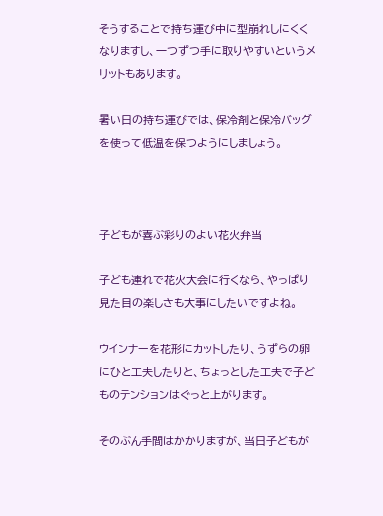そうすることで持ち運び中に型崩れしにくくなりますし、一つずつ手に取りやすいというメリットもあります。

暑い日の持ち運びでは、保冷剤と保冷バッグを使って低温を保つようにしましょう。



子どもが喜ぶ彩りのよい花火弁当

子ども連れで花火大会に行くなら、やっぱり見た目の楽しさも大事にしたいですよね。

ウインナーを花形にカットしたり、うずらの卵にひと工夫したりと、ちょっとした工夫で子どものテンションはぐっと上がります。

そのぶん手間はかかりますが、当日子どもが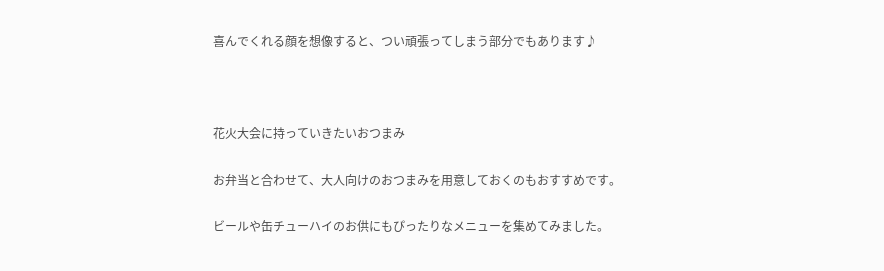喜んでくれる顔を想像すると、つい頑張ってしまう部分でもあります♪



花火大会に持っていきたいおつまみ

お弁当と合わせて、大人向けのおつまみを用意しておくのもおすすめです。

ビールや缶チューハイのお供にもぴったりなメニューを集めてみました。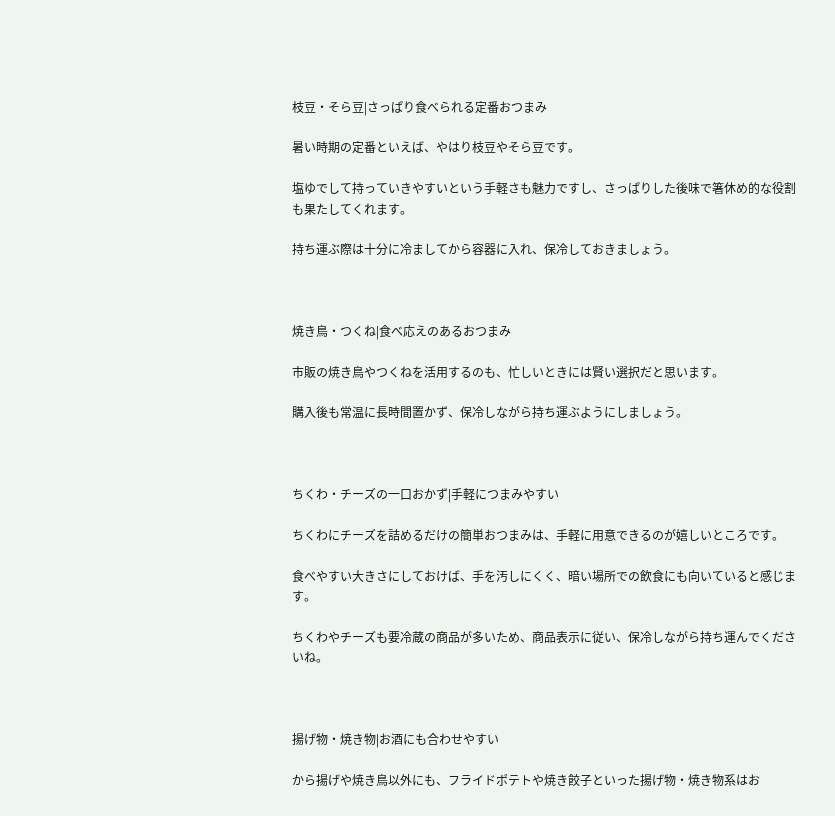枝豆・そら豆|さっぱり食べられる定番おつまみ

暑い時期の定番といえば、やはり枝豆やそら豆です。

塩ゆでして持っていきやすいという手軽さも魅力ですし、さっぱりした後味で箸休め的な役割も果たしてくれます。

持ち運ぶ際は十分に冷ましてから容器に入れ、保冷しておきましょう。



焼き鳥・つくね|食べ応えのあるおつまみ

市販の焼き鳥やつくねを活用するのも、忙しいときには賢い選択だと思います。

購入後も常温に長時間置かず、保冷しながら持ち運ぶようにしましょう。



ちくわ・チーズの一口おかず|手軽につまみやすい

ちくわにチーズを詰めるだけの簡単おつまみは、手軽に用意できるのが嬉しいところです。

食べやすい大きさにしておけば、手を汚しにくく、暗い場所での飲食にも向いていると感じます。

ちくわやチーズも要冷蔵の商品が多いため、商品表示に従い、保冷しながら持ち運んでくださいね。



揚げ物・焼き物|お酒にも合わせやすい

から揚げや焼き鳥以外にも、フライドポテトや焼き餃子といった揚げ物・焼き物系はお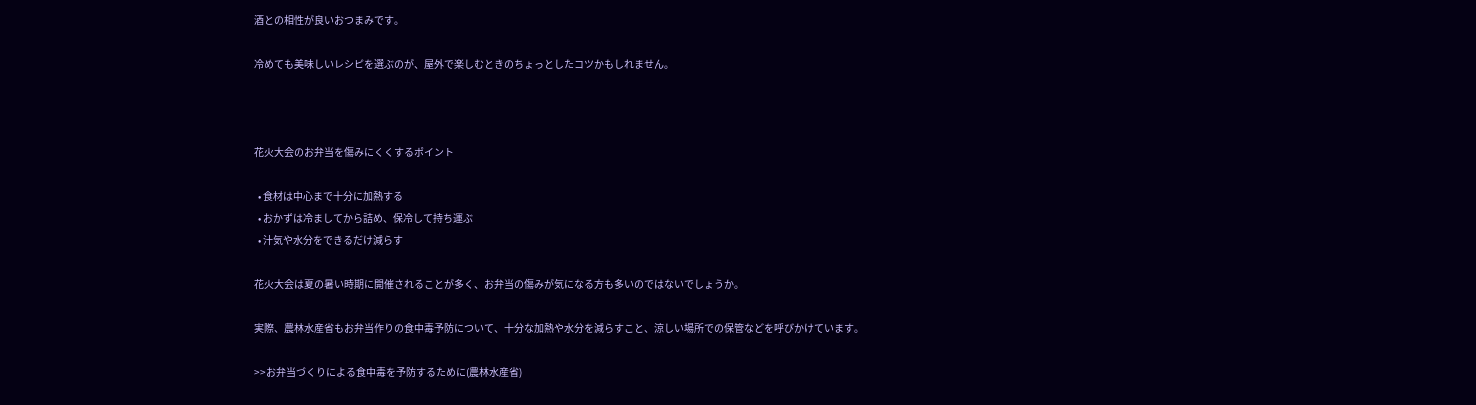酒との相性が良いおつまみです。

冷めても美味しいレシピを選ぶのが、屋外で楽しむときのちょっとしたコツかもしれません。



花火大会のお弁当を傷みにくくするポイント

  • 食材は中心まで十分に加熱する
  • おかずは冷ましてから詰め、保冷して持ち運ぶ
  • 汁気や水分をできるだけ減らす

花火大会は夏の暑い時期に開催されることが多く、お弁当の傷みが気になる方も多いのではないでしょうか。

実際、農林水産省もお弁当作りの食中毒予防について、十分な加熱や水分を減らすこと、涼しい場所での保管などを呼びかけています。

>>お弁当づくりによる食中毒を予防するために(農林水産省)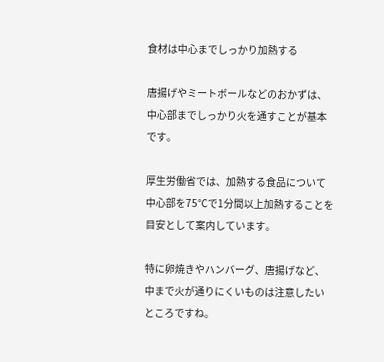食材は中心までしっかり加熱する

唐揚げやミートボールなどのおかずは、中心部までしっかり火を通すことが基本です。

厚生労働省では、加熱する食品について中心部を75℃で1分間以上加熱することを目安として案内しています。

特に卵焼きやハンバーグ、唐揚げなど、中まで火が通りにくいものは注意したいところですね。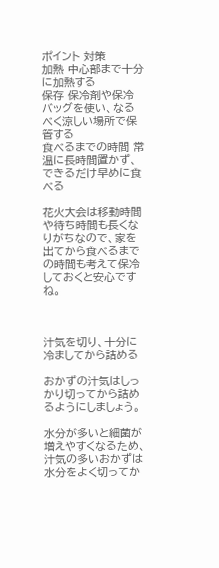ポイント 対策
加熱 中心部まで十分に加熱する
保存 保冷剤や保冷バッグを使い、なるべく涼しい場所で保管する
食べるまでの時間 常温に長時間置かず、できるだけ早めに食べる

花火大会は移動時間や待ち時間も長くなりがちなので、家を出てから食べるまでの時間も考えて保冷しておくと安心ですね。



汁気を切り、十分に冷ましてから詰める

おかずの汁気はしっかり切ってから詰めるようにしましょう。

水分が多いと細菌が増えやすくなるため、汁気の多いおかずは水分をよく切ってか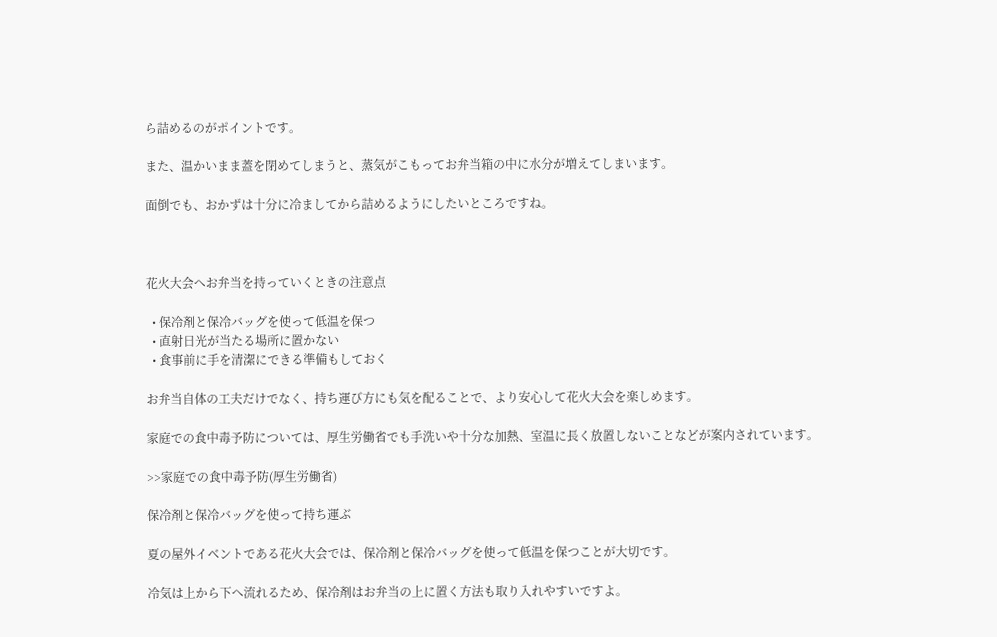ら詰めるのがポイントです。

また、温かいまま蓋を閉めてしまうと、蒸気がこもってお弁当箱の中に水分が増えてしまいます。

面倒でも、おかずは十分に冷ましてから詰めるようにしたいところですね。



花火大会へお弁当を持っていくときの注意点

  • 保冷剤と保冷バッグを使って低温を保つ
  • 直射日光が当たる場所に置かない
  • 食事前に手を清潔にできる準備もしておく

お弁当自体の工夫だけでなく、持ち運び方にも気を配ることで、より安心して花火大会を楽しめます。

家庭での食中毒予防については、厚生労働省でも手洗いや十分な加熱、室温に長く放置しないことなどが案内されています。

>>家庭での食中毒予防(厚生労働省)

保冷剤と保冷バッグを使って持ち運ぶ

夏の屋外イベントである花火大会では、保冷剤と保冷バッグを使って低温を保つことが大切です。

冷気は上から下へ流れるため、保冷剤はお弁当の上に置く方法も取り入れやすいですよ。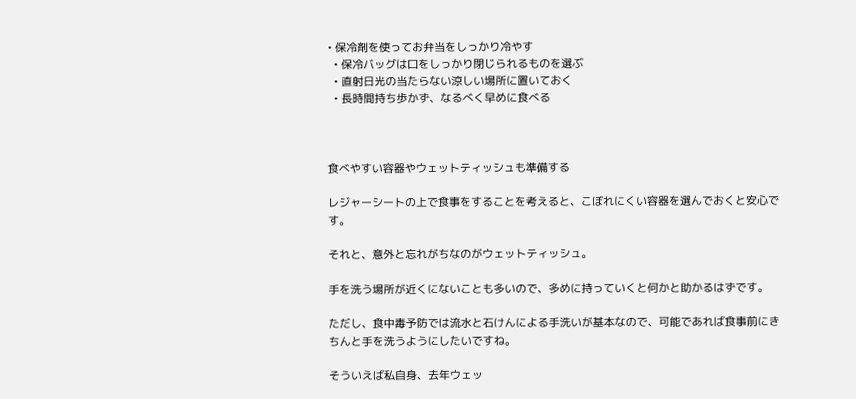• 保冷剤を使ってお弁当をしっかり冷やす
  • 保冷バッグは口をしっかり閉じられるものを選ぶ
  • 直射日光の当たらない涼しい場所に置いておく
  • 長時間持ち歩かず、なるべく早めに食べる



食べやすい容器やウェットティッシュも準備する

レジャーシートの上で食事をすることを考えると、こぼれにくい容器を選んでおくと安心です。

それと、意外と忘れがちなのがウェットティッシュ。

手を洗う場所が近くにないことも多いので、多めに持っていくと何かと助かるはずです。

ただし、食中毒予防では流水と石けんによる手洗いが基本なので、可能であれば食事前にきちんと手を洗うようにしたいですね。

そういえば私自身、去年ウェッ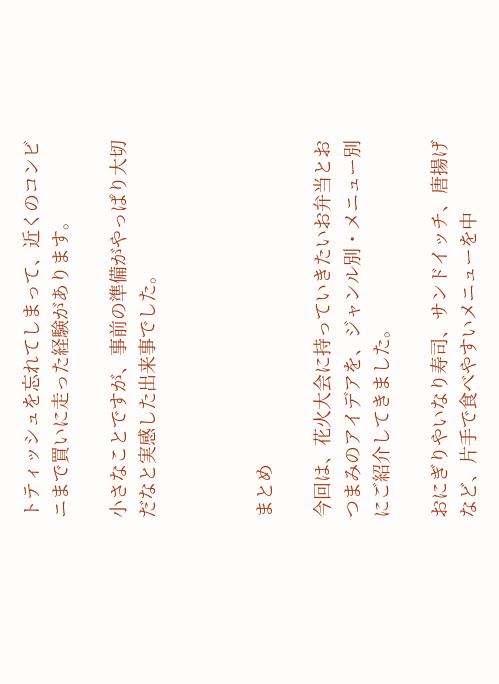トティッシュを忘れてしまって、近くのコンビニまで買いに走った経験があります。

小さなことですが、事前の準備がやっぱり大切だなと実感した出来事でした。



まとめ

今回は、花火大会に持っていきたいお弁当とおつまみのアイデアを、ジャンル別・メニュー別にご紹介してきました。

おにぎりやいなり寿司、サンドイッチ、唐揚げなど、片手で食べやすいメニューを中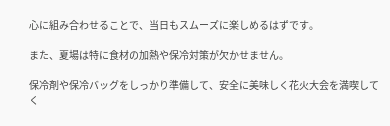心に組み合わせることで、当日もスムーズに楽しめるはずです。

また、夏場は特に食材の加熱や保冷対策が欠かせません。

保冷剤や保冷バッグをしっかり準備して、安全に美味しく花火大会を満喫してく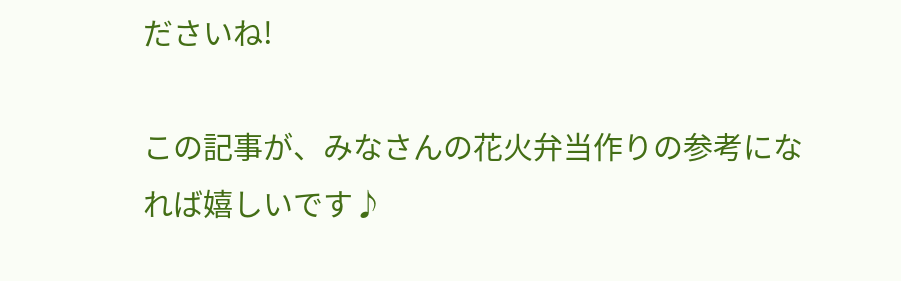ださいね!

この記事が、みなさんの花火弁当作りの参考になれば嬉しいです♪